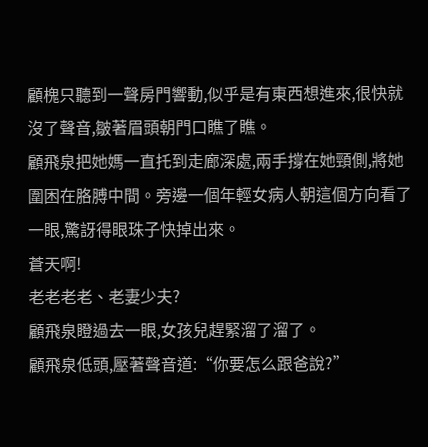顧槐只聽到一聲房門響動,似乎是有東西想進來,很快就沒了聲音,皺著眉頭朝門口瞧了瞧。
顧飛泉把她媽一直托到走廊深處,兩手撐在她頸側,將她圍困在胳膊中間。旁邊一個年輕女病人朝這個方向看了一眼,驚訝得眼珠子快掉出來。
蒼天啊!
老老老老、老妻少夫?
顧飛泉瞪過去一眼,女孩兒趕緊溜了溜了。
顧飛泉低頭,壓著聲音道:“你要怎么跟爸說?”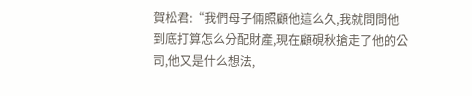賀松君:“我們母子倆照顧他這么久,我就問問他到底打算怎么分配財產,現在顧硯秋搶走了他的公司,他又是什么想法,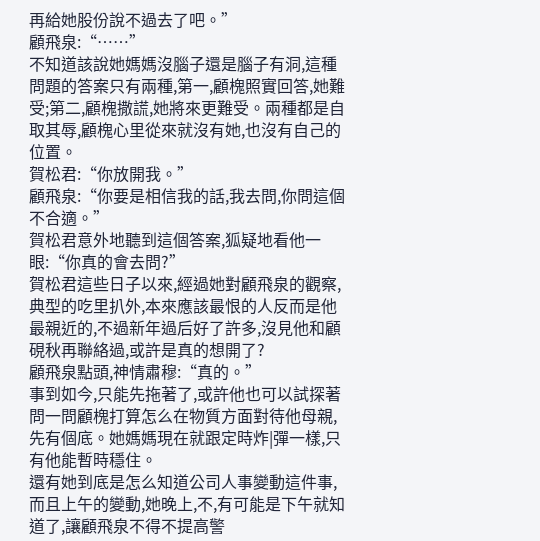再給她股份說不過去了吧。”
顧飛泉:“……”
不知道該說她媽媽沒腦子還是腦子有洞,這種問題的答案只有兩種,第一,顧槐照實回答,她難受;第二,顧槐撒謊,她將來更難受。兩種都是自取其辱,顧槐心里從來就沒有她,也沒有自己的位置。
賀松君:“你放開我。”
顧飛泉:“你要是相信我的話,我去問,你問這個不合適。”
賀松君意外地聽到這個答案,狐疑地看他一眼:“你真的會去問?”
賀松君這些日子以來,經過她對顧飛泉的觀察,典型的吃里扒外,本來應該最恨的人反而是他最親近的,不過新年過后好了許多,沒見他和顧硯秋再聯絡過,或許是真的想開了?
顧飛泉點頭,神情肅穆:“真的。”
事到如今,只能先拖著了,或許他也可以試探著問一問顧槐打算怎么在物質方面對待他母親,先有個底。她媽媽現在就跟定時炸|彈一樣,只有他能暫時穩住。
還有她到底是怎么知道公司人事變動這件事,而且上午的變動,她晚上,不,有可能是下午就知道了,讓顧飛泉不得不提高警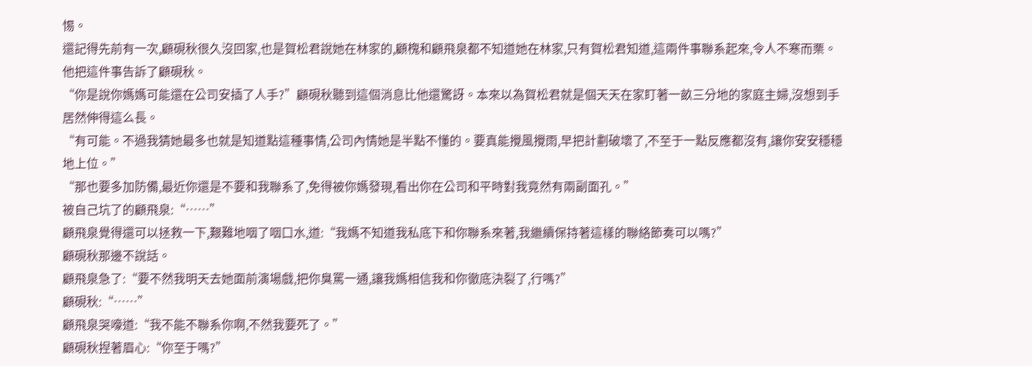惕。
還記得先前有一次,顧硯秋很久沒回家,也是賀松君說她在林家的,顧槐和顧飛泉都不知道她在林家,只有賀松君知道,這兩件事聯系起來,令人不寒而栗。
他把這件事告訴了顧硯秋。
“你是說你媽媽可能還在公司安插了人手?”顧硯秋聽到這個消息比他還驚訝。本來以為賀松君就是個天天在家盯著一畝三分地的家庭主婦,沒想到手居然伸得這么長。
“有可能。不過我猜她最多也就是知道點這種事情,公司內情她是半點不懂的。要真能攪風攪雨,早把計劃破壞了,不至于一點反應都沒有,讓你安安穩穩地上位。”
“那也要多加防備,最近你還是不要和我聯系了,免得被你媽發現,看出你在公司和平時對我竟然有兩副面孔。”
被自己坑了的顧飛泉:“……”
顧飛泉覺得還可以拯救一下,艱難地咽了咽口水,道:“我媽不知道我私底下和你聯系來著,我繼續保持著這樣的聯絡節奏可以嗎?”
顧硯秋那邊不說話。
顧飛泉急了:“要不然我明天去她面前演場戲,把你臭罵一通,讓我媽相信我和你徹底決裂了,行嗎?”
顧硯秋:“……”
顧飛泉哭嚎道:“我不能不聯系你啊,不然我要死了。”
顧硯秋捏著眉心:“你至于嗎?”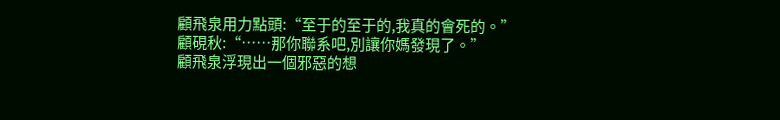顧飛泉用力點頭:“至于的至于的,我真的會死的。”
顧硯秋:“……那你聯系吧,別讓你媽發現了。”
顧飛泉浮現出一個邪惡的想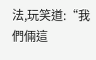法,玩笑道:“我們倆這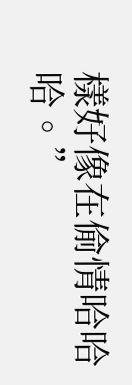樣好像在偷情哈哈哈。”